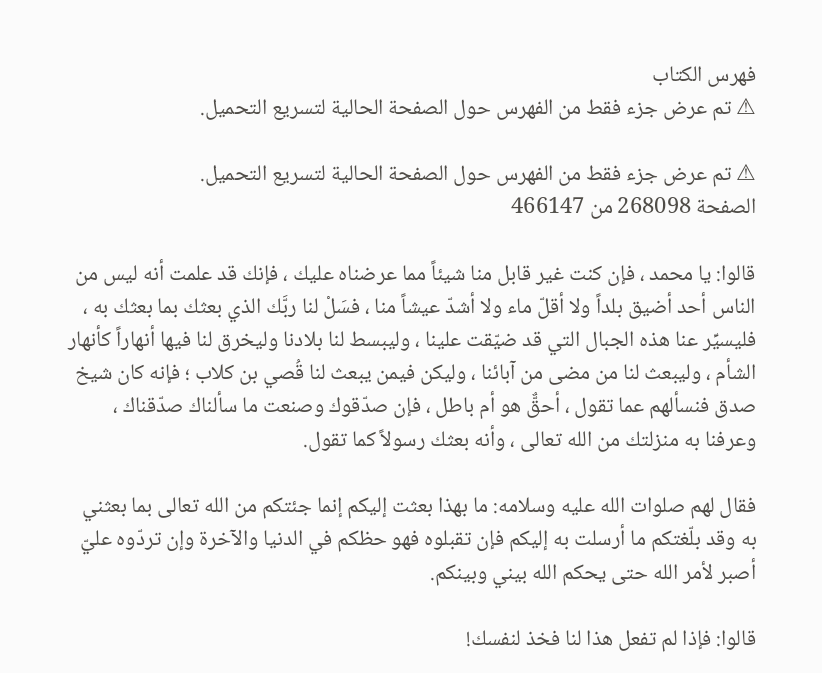فهرس الكتاب
⚠ تم عرض جزء فقط من الفهرس حول الصفحة الحالية لتسريع التحميل.

⚠ تم عرض جزء فقط من الفهرس حول الصفحة الحالية لتسريع التحميل.
الصفحة 268098 من 466147

قالوا: يا محمد ، فإن كنت غير قابل منا شيئاً مما عرضناه عليك ، فإنك قد علمت أنه ليس من الناس أحد أضيق بلداً ولا أقلّ ماء ولا أشدّ عيشاً منا ، فسَلْ لنا ربَّك الذي بعثك بما بعثك به ، فليسيِّر عنا هذه الجبال التي قد ضيّقت علينا ، وليبسط لنا بلادنا وليخرق لنا فيها أنهاراً كأنهار الشأم ، وليبعث لنا من مضى من آبائنا ، وليكن فيمن يبعث لنا قُصي بن كلاب ؛ فإنه كان شيخ صدق فنسألهم عما تقول ، أحقٌّ هو أم باطل ، فإن صدّقوك وصنعت ما سألناك صدّقناك ، وعرفنا به منزلتك من الله تعالى ، وأنه بعثك رسولاً كما تقول.

فقال لهم صلوات الله عليه وسلامه: ما بهذا بعثت إليكم إنما جئتكم من الله تعالى بما بعثني به وقد بلّغتكم ما أرسلت به إليكم فإن تقبلوه فهو حظكم في الدنيا والآخرة وإن تردّوه عليّ أصبر لأمر الله حتى يحكم الله بيني وبينكم.

قالوا: فإذا لم تفعل هذا لنا فخذ لنفسك!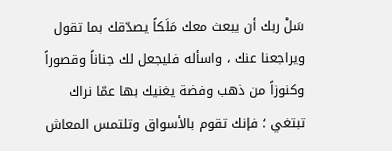سَلْ ربك أن يبعث معك مَلَكاً يصدّقك بما تقول ويراجعنا عنك ، واسأله فليجعل لك جناناً وقصوراً وكنوزاً من ذهب وفضة يغنيك بها عمّا نراك تبتغي ؛ فإنك تقوم بالأسواق وتلتمس المعاش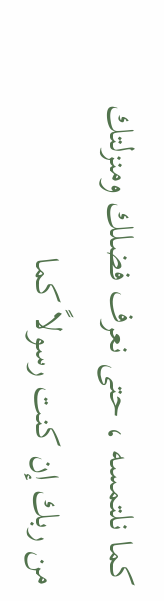كما نلتمسه ، حتى نعرف فضلك ومنزلتك من ربك إن كنت رسولاً كما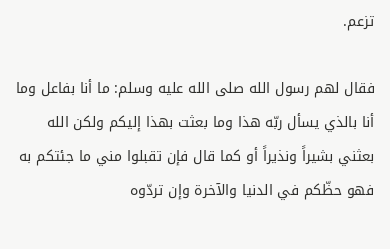تزعم.

فقال لهم رسول الله صلى الله عليه وسلم: ما أنا بفاعل وما أنا بالذي يسأل ربّه هذا وما بعثت بهذا إليكم ولكن الله بعثني بشيراً ونذيراً أو كما قال فإن تقبلوا مني ما جئتكم به فهو حظّكم في الدنيا والآخرة وإن تردّوه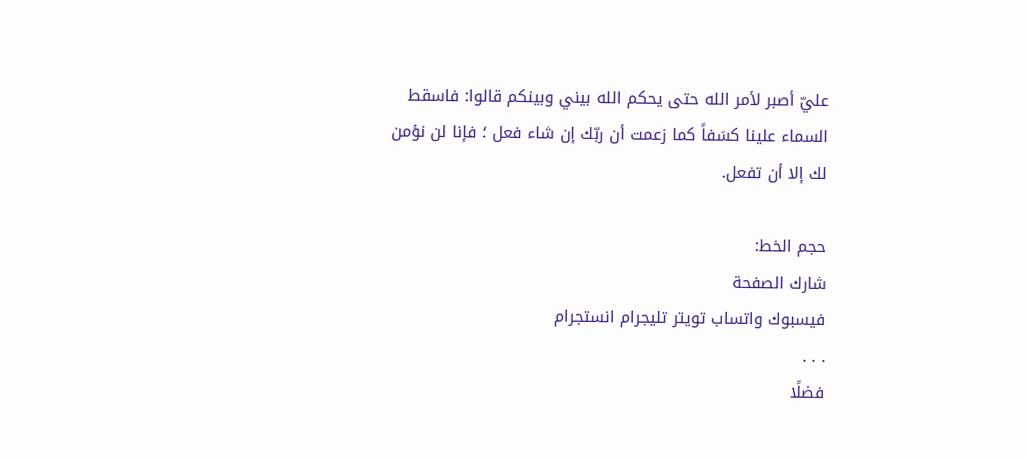عليّ أصبر لأمر الله حتى يحكم الله بيني وبينكم قالوا: فاسقط السماء علينا كسَفاً كما زعمت أن ربّك إن شاء فعل ؛ فإنا لن نؤمن لك إلا أن تفعل.

حجم الخط:
شارك الصفحة
فيسبوك واتساب تويتر تليجرام انستجرام
. . .
فضلًا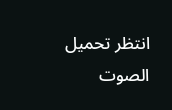انتظر تحميل الصوت